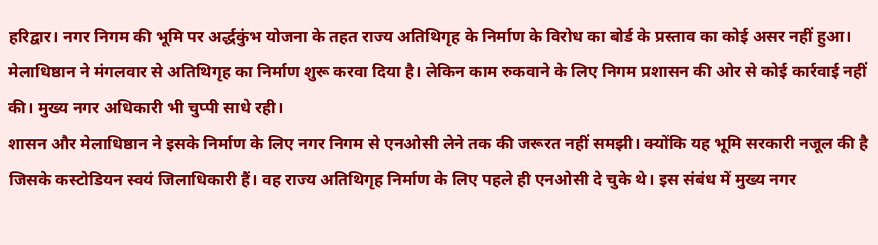हरिद्वार। नगर निगम की भूमि पर अर्द्धकुंभ योजना के तहत राज्य अतिथिगृह के निर्माण के विरोध का बोर्ड के प्रस्ताव का कोई असर नहीं हुआ। मेलाधिष्ठान ने मंगलवार से अतिथिगृह का निर्माण शुरू करवा दिया है। लेकिन काम रुकवाने के लिए निगम प्रशासन की ओर से कोई कार्रवाई नहीं की। मुख्य नगर अधिकारी भी चुप्पी साधे रही।
शासन और मेलाधिष्ठान ने इसके निर्माण के लिए नगर निगम से एनओसी लेने तक की जरूरत नहीं समझी। क्योंकि यह भूमि सरकारी नजूल की है जिसके कस्टोडियन स्वयं जिलाधिकारी हैं। वह राज्य अतिथिगृह निर्माण के लिए पहले ही एनओसी दे चुके थे। इस संबंध में मुख्य नगर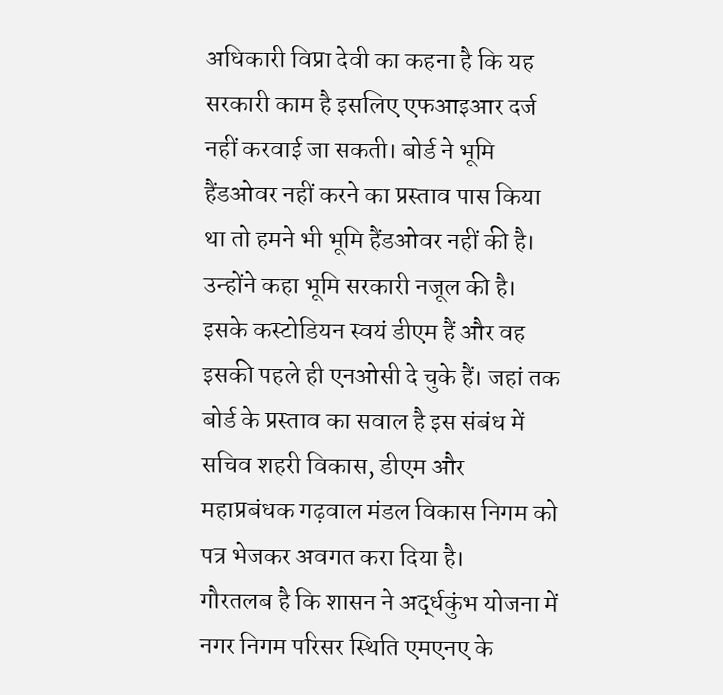अधिकारी विप्रा देवी का कहना है कि यह सरकारी काम है इसलिए एफआइआर दर्ज नहीं करवाई जा सकती। बोर्ड ने भूमि हैंडओवर नहीं करने का प्रस्ताव पास किया था तो हमने भी भूमि हैंडओवर नहीं की है। उन्होंने कहा भूमि सरकारी नजूल की है। इसके कस्टोडियन स्वयं डीएम हैं और वह इसकी पहले ही एनओसी दे चुके हैं। जहां तक बोर्ड के प्रस्ताव का सवाल है इस संबंध में सचिव शहरी विकास, डीएम और महाप्रबंधक गढ़वाल मंडल विकास निगम को पत्र भेजकर अवगत करा दिया है।
गौरतलब है कि शासन ने अर्द्धकुंभ योजना में नगर निगम परिसर स्थिति एमएनए के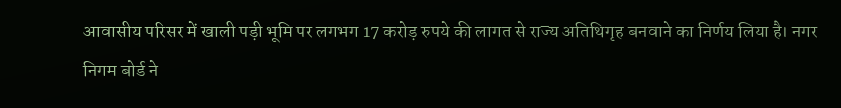आवासीय परिसर में खाली पड़ी भूमि पर लगभग 17 करोड़ रुपये की लागत से राज्य अतिथिगृह बनवाने का निर्णय लिया है। नगर निगम बोर्ड ने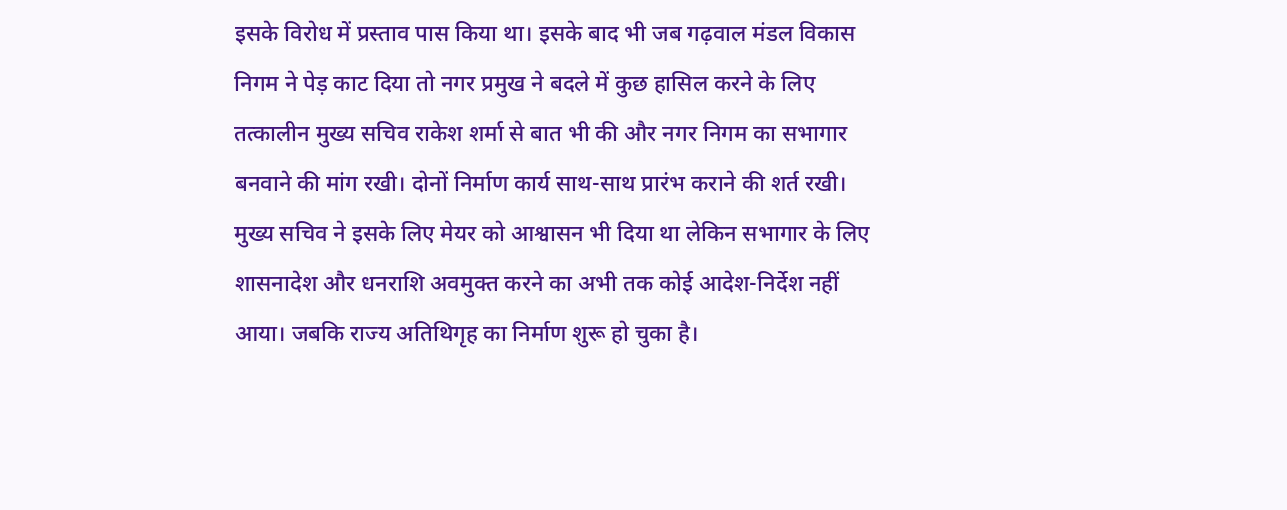इसके विरोध में प्रस्ताव पास किया था। इसके बाद भी जब गढ़वाल मंडल विकास निगम ने पेड़ काट दिया तो नगर प्रमुख ने बदले में कुछ हासिल करने के लिए तत्कालीन मुख्य सचिव राकेश शर्मा से बात भी की और नगर निगम का सभागार बनवाने की मांग रखी। दोनों निर्माण कार्य साथ-साथ प्रारंभ कराने की शर्त रखी। मुख्य सचिव ने इसके लिए मेयर को आश्वासन भी दिया था लेकिन सभागार के लिए शासनादेश और धनराशि अवमुक्त करने का अभी तक कोई आदेश-निर्देश नहीं आया। जबकि राज्य अतिथिगृह का निर्माण शुरू हो चुका है।